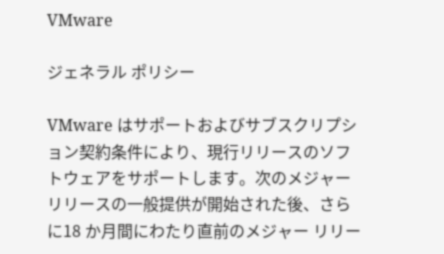VMware

ジェネラル ポリシー

VMware はサポートおよびサブスクリプション契約条件により、現行リリースのソフトウェアをサポートします。次のメジャー リリースの一般提供が開始された後、さらに18 か月間にわたり直前のメジャー リリー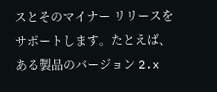スとそのマイナー リリースをサポートします。たとえば、ある製品のバージョン 2.x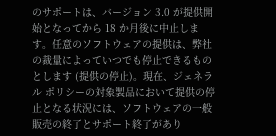のサポートは、バージョン 3.0 が提供開始となってから 18 か月後に中止します。任意のソフトウェアの提供は、弊社の裁量によっていつでも停止できるものとします (提供の停止)。現在、ジェネラル ポリシーの対象製品において提供の停止となる状況には、ソフトウェアの一般販売の終了とサポート終了があり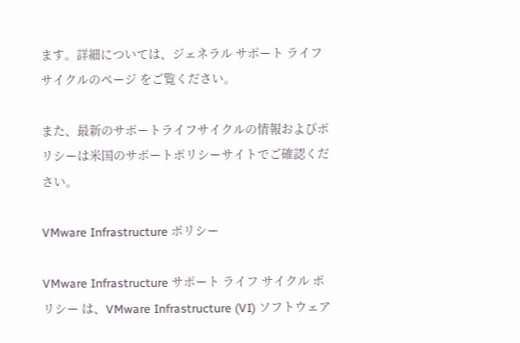ます。詳細については、ジェネラル サポート ライフ サイクルのページ をご覧ください。

また、最新のサポートライフサイクルの情報およびポリシーは米国のサポートポリシーサイトでご確認ください。

VMware Infrastructure ポリシー

VMware Infrastructure サポート ライフ サイクル ポリシー は、VMware Infrastructure (VI) ソフトウェア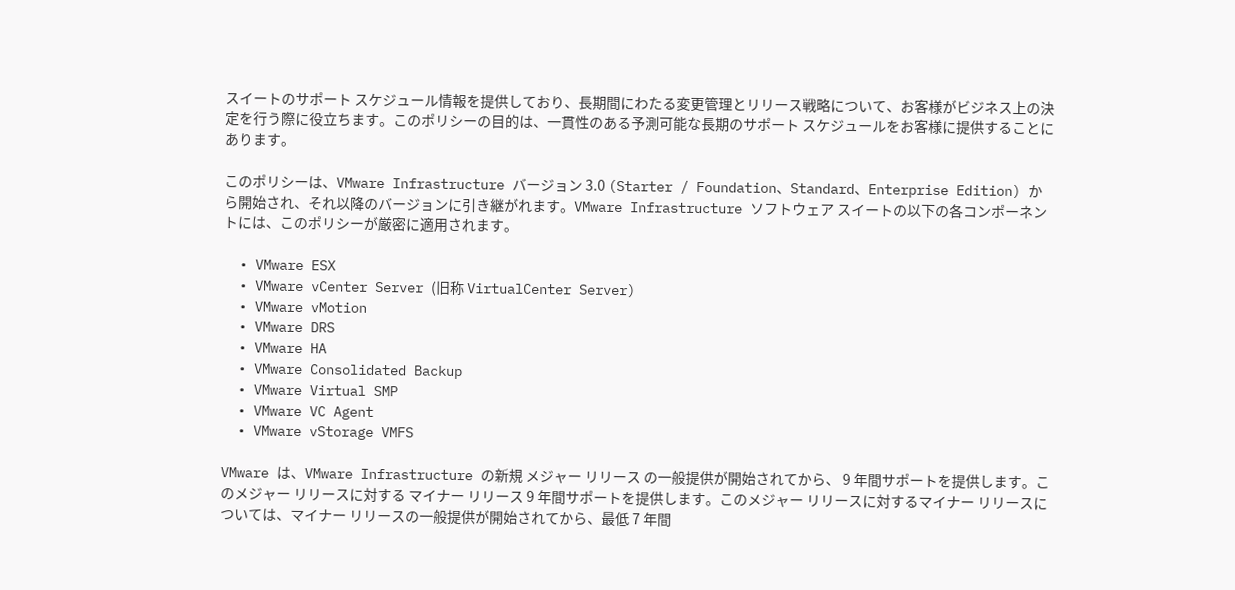スイートのサポート スケジュール情報を提供しており、長期間にわたる変更管理とリリース戦略について、お客様がビジネス上の決定を行う際に役立ちます。このポリシーの目的は、一貫性のある予測可能な長期のサポート スケジュールをお客様に提供することにあります。

このポリシーは、VMware Infrastructure バージョン 3.0 (Starter / Foundation、Standard、Enterprise Edition) から開始され、それ以降のバージョンに引き継がれます。VMware Infrastructure ソフトウェア スイートの以下の各コンポーネントには、このポリシーが厳密に適用されます。

  • VMware ESX
  • VMware vCenter Server (旧称 VirtualCenter Server)
  • VMware vMotion
  • VMware DRS
  • VMware HA
  • VMware Consolidated Backup
  • VMware Virtual SMP
  • VMware VC Agent
  • VMware vStorage VMFS

VMware は、VMware Infrastructure の新規 メジャー リリース の一般提供が開始されてから、 9 年間サポートを提供します。このメジャー リリースに対する マイナー リリース 9 年間サポートを提供します。このメジャー リリースに対するマイナー リリースについては、マイナー リリースの一般提供が開始されてから、最低 7 年間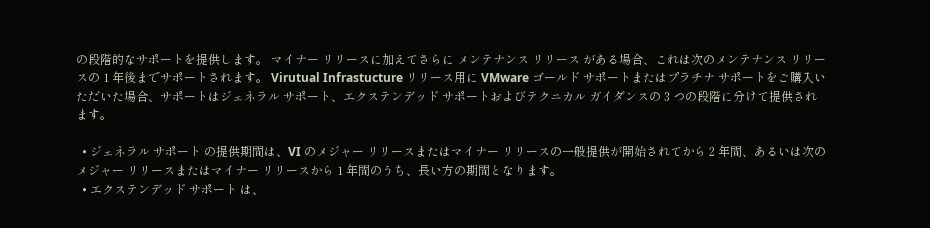の段階的なサポートを提供します。 マイナー リリースに加えてさらに メンテナンス リリース がある場合、これは次のメンテナンス リリースの 1 年後までサポートされます。 Virutual Infrastucture リリース用に VMware ゴールド サポートまたはプラチナ サポートをご購入いただいた場合、サポートはジェネラル サポート、エクステンデッド サポートおよびテクニカル ガイダンスの 3 つの段階に分けて提供されます。

  • ジェネラル サポート の提供期間は、VI のメジャー リリースまたはマイナー リリースの一般提供が開始されてから 2 年間、あるいは次のメジャー リリースまたはマイナー リリースから 1 年間のうち、長い方の期間となります。
  • エクステンデッド サポート は、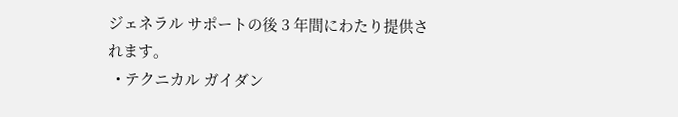ジェネラル サポートの後 3 年間にわたり提供されます。
  • テクニカル ガイダン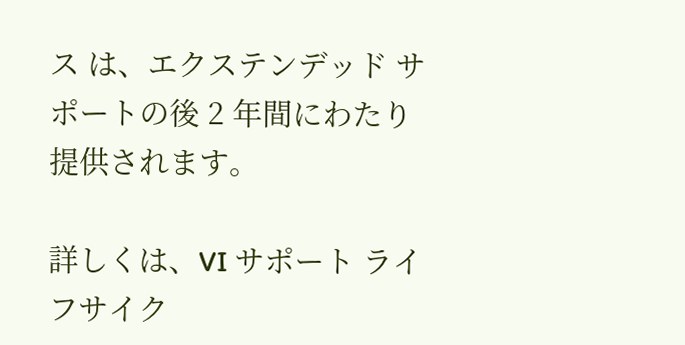ス は、エクステンデッド サポートの後 2 年間にわたり提供されます。

詳しくは、VI サポート ライフサイク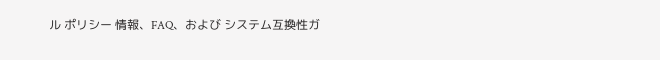ル ポリシー 情報、FAQ、および システム互換性ガ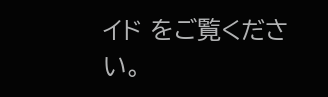イド をご覧ください。